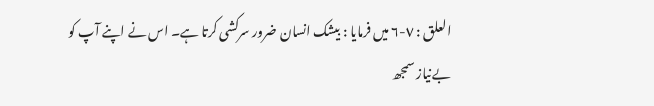العلق : ٧-٦ میں فرمایا : بیشک انسان ضرور سرکشی کرتا ہے۔ اس نے اپنے آپ کو بےنیاز سمجھ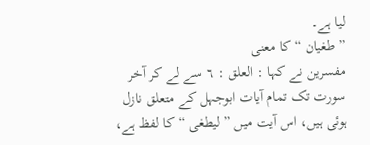لیا ہے۔
” طغیان “ کا معنی
مفسرین نے کہا : العلق : ٦ سے لے کر آخر سورت تک تمام آیات ابوجہل کے متعلق نازل ہوئی ہیں، اس آیت میں ” لیطغی “ کا لفظ ہے،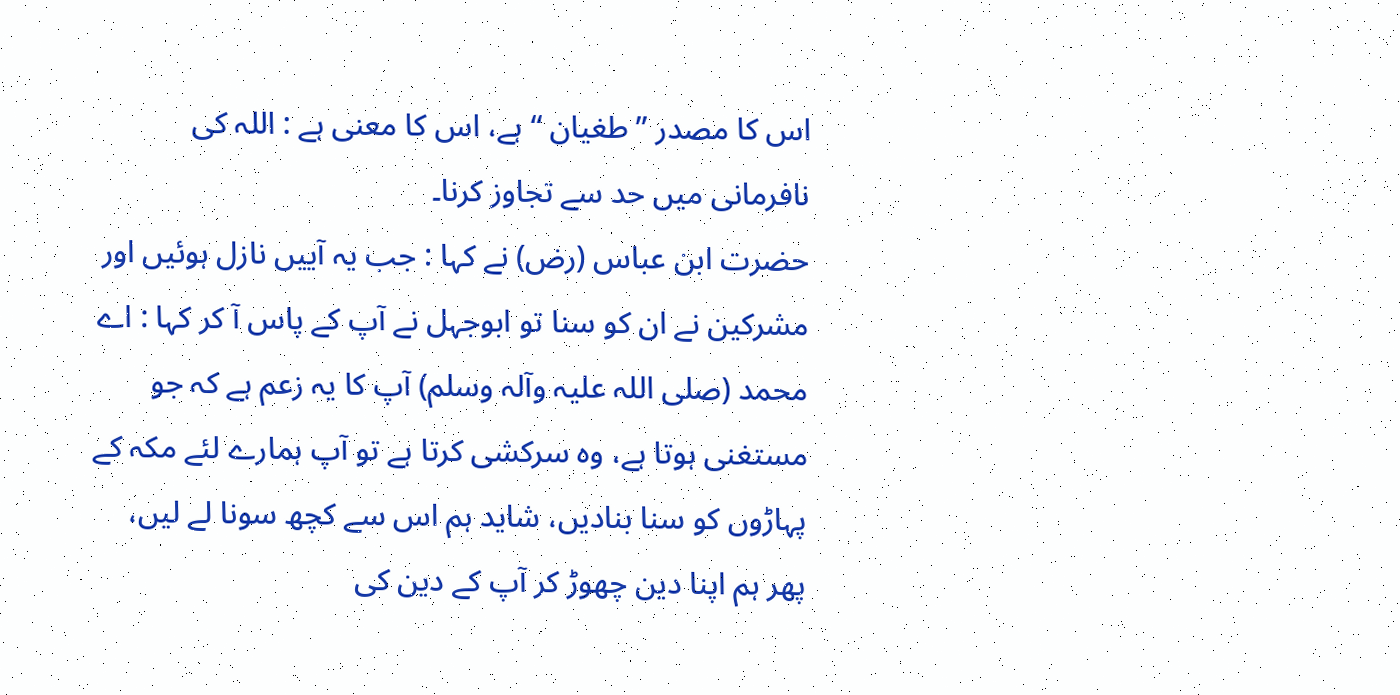اس کا مصدر ” طغیان “ ہے، اس کا معنی ہے : اللہ کی نافرمانی میں حد سے تجاوز کرنا۔
حضرت ابن عباس (رض) نے کہا : جب یہ آییں نازل ہوئیں اور مشرکین نے ان کو سنا تو ابوجہل نے آپ کے پاس آ کر کہا : اے محمد (صلی اللہ علیہ وآلہ وسلم) آپ کا یہ زعم ہے کہ جو مستغنی ہوتا ہے، وہ سرکشی کرتا ہے تو آپ ہمارے لئے مکہ کے پہاڑوں کو سنا بنادیں، شاید ہم اس سے کچھ سونا لے لیں، پھر ہم اپنا دین چھوڑ کر آپ کے دین کی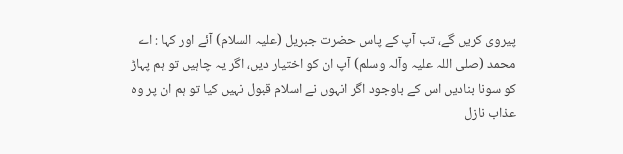پیروی کریں گے، تب آپ کے پاس حضرت جبریل (علیہ السلام) آئے اور کہا : اے محمد (صلی اللہ علیہ وآلہ وسلم) آپ ان کو اختیار دیں، اگر یہ چاہیں تو ہم پہاڑ کو سونا بنادیں اس کے باوجود اگر انہوں نے اسلام قبول نہیں کیا تو ہم ان پر وہ عذاب نازل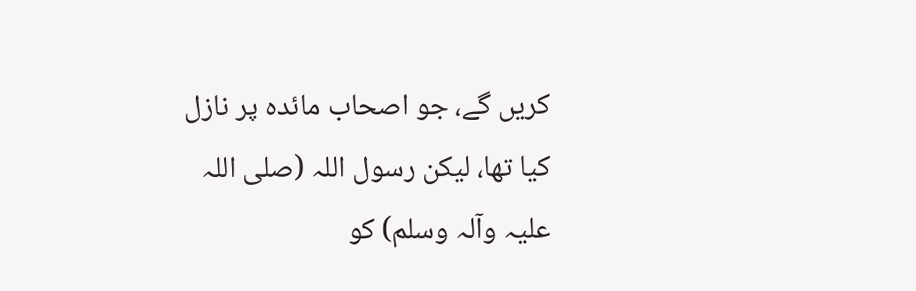کریں گے، جو اصحاب مائدہ پر نازل کیا تھا، لیکن رسول اللہ (صلی اللہ علیہ وآلہ وسلم) کو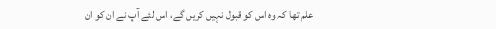علم تھا کہ وہ اس کو قبول نہیں کریں گے، اس لئے آپ نے ان کو ان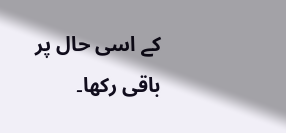کے اسی حال پر باقی رکھا۔